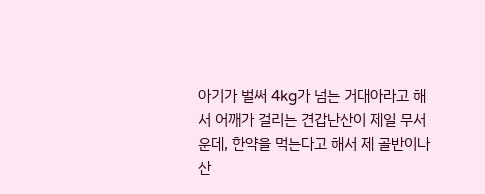아기가 벌써 4kg가 넘는 거대아라고 해서 어깨가 걸리는 견갑난산이 제일 무서운데, 한약을 먹는다고 해서 제 골반이나 산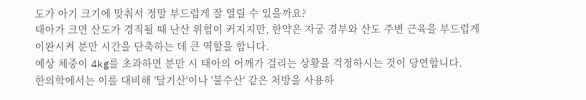도가 아기 크기에 맞춰서 정말 부드럽게 잘 열릴 수 있을까요?
태아가 크면 산도가 경직될 때 난산 위험이 커지지만, 한약은 자궁 경부와 산도 주변 근육을 부드럽게 이완시켜 분만 시간을 단축하는 데 큰 역할을 합니다.
예상 체중이 4kg를 초과하면 분만 시 태아의 어깨가 걸리는 상황을 걱정하시는 것이 당연합니다.
한의학에서는 이를 대비해 '달기산'이나 '불수산' 같은 처방을 사용하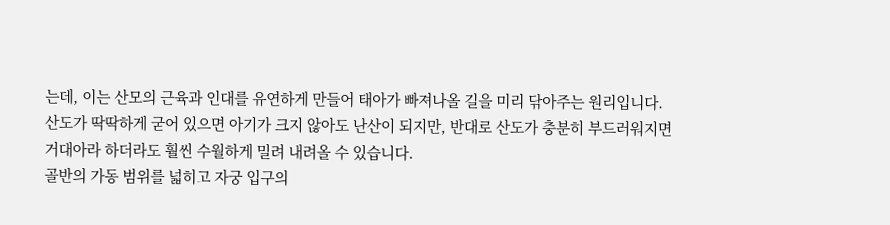는데, 이는 산모의 근육과 인대를 유연하게 만들어 태아가 빠져나올 길을 미리 닦아주는 원리입니다.
산도가 딱딱하게 굳어 있으면 아기가 크지 않아도 난산이 되지만, 반대로 산도가 충분히 부드러워지면 거대아라 하더라도 훨씬 수월하게 밀려 내려올 수 있습니다.
골반의 가동 범위를 넓히고 자궁 입구의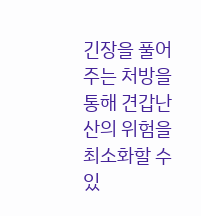긴장을 풀어주는 처방을 통해 견갑난산의 위험을 최소화할 수 있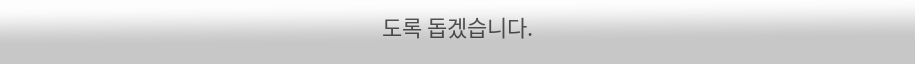도록 돕겠습니다.